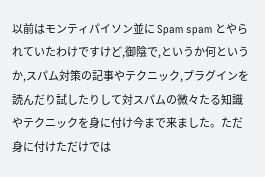以前はモンティパイソン並に Spam spam とやられていたわけですけど,御陰で,というか何というか,スパム対策の記事やテクニック,プラグインを読んだり試したりして対スパムの微々たる知識やテクニックを身に付け今まで来ました。ただ身に付けただけでは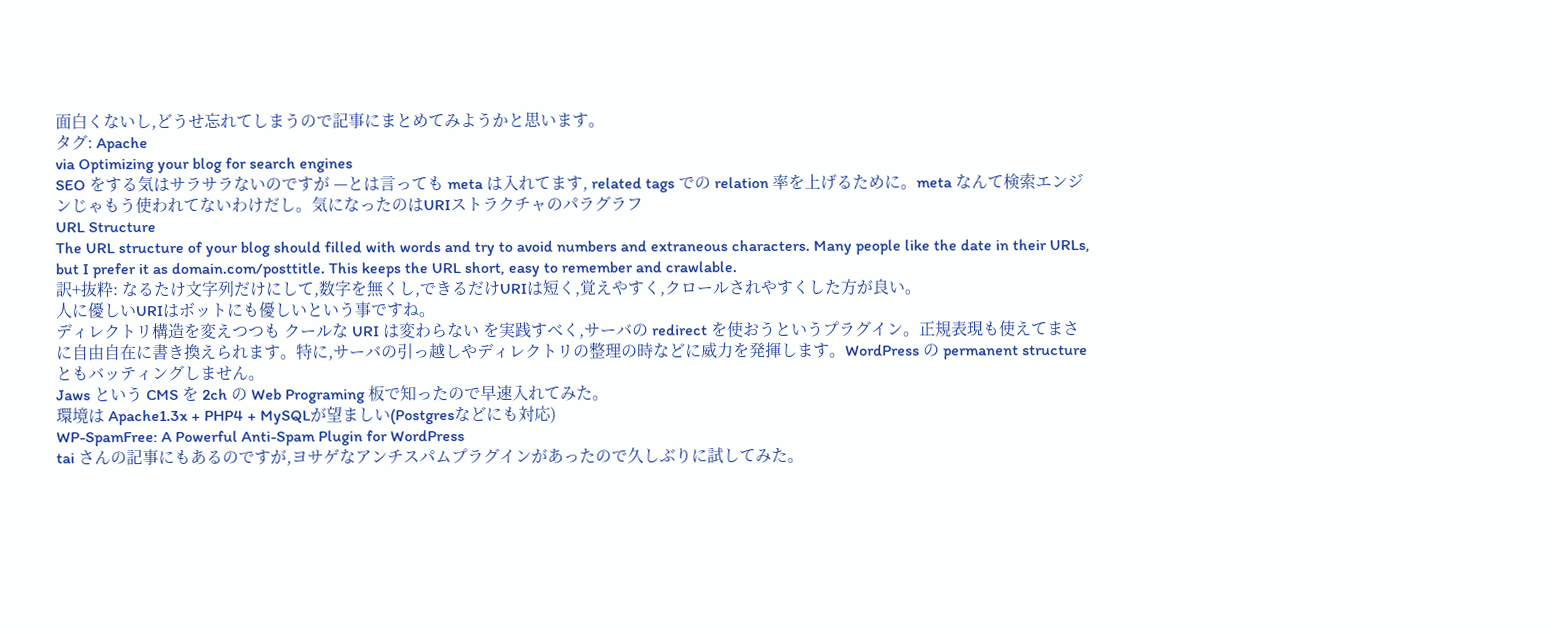面白くないし,どうせ忘れてしまうので記事にまとめてみようかと思います。
タグ: Apache
via Optimizing your blog for search engines
SEO をする気はサラサラないのですが —とは言っても meta は入れてます, related tags での relation 率を上げるために。meta なんて検索エンジンじゃもう使われてないわけだし。気になったのはURIストラクチャのパラグラフ
URL Structure
The URL structure of your blog should filled with words and try to avoid numbers and extraneous characters. Many people like the date in their URLs, but I prefer it as domain.com/posttitle. This keeps the URL short, easy to remember and crawlable.
訳+抜粋: なるたけ文字列だけにして,数字を無くし,できるだけURIは短く,覚えやすく,クロールされやすくした方が良い。
人に優しいURIはボットにも優しいという事ですね。
ディレクトリ構造を変えつつも クールな URI は変わらない を実践すべく,サーバの redirect を使おうというプラグイン。正規表現も使えてまさに自由自在に書き換えられます。特に,サーバの引っ越しやディレクトリの整理の時などに威力を発揮します。WordPress の permanent structure ともバッティングしません。
Jaws という CMS を 2ch の Web Programing 板で知ったので早速入れてみた。
環境は Apache1.3x + PHP4 + MySQLが望ましい(Postgresなどにも対応)
WP-SpamFree: A Powerful Anti-Spam Plugin for WordPress
tai さんの記事にもあるのですが,ヨサゲなアンチスパムプラグインがあったので久しぶりに試してみた。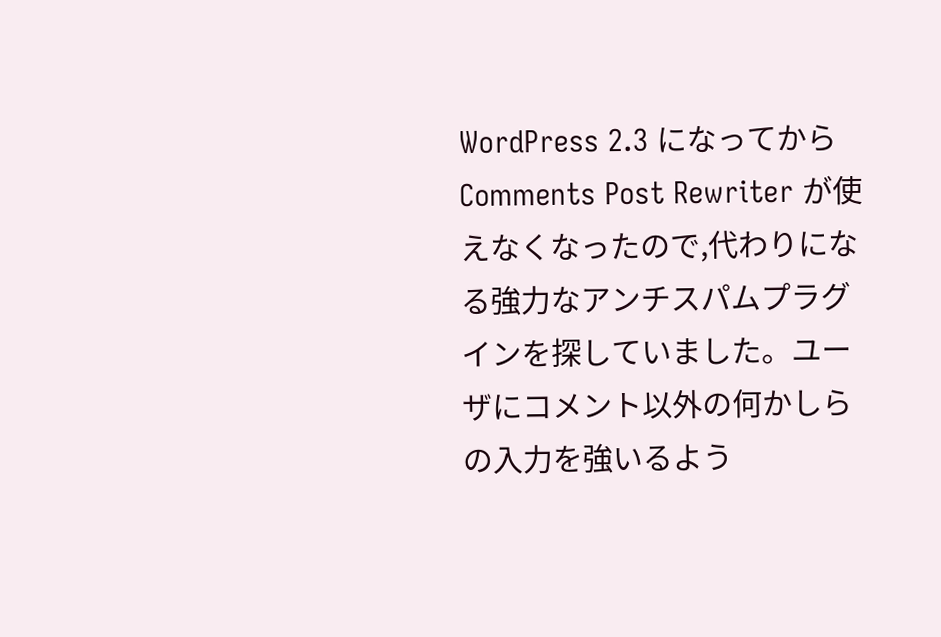WordPress 2.3 になってから Comments Post Rewriter が使えなくなったので,代わりになる強力なアンチスパムプラグインを探していました。ユーザにコメント以外の何かしらの入力を強いるよう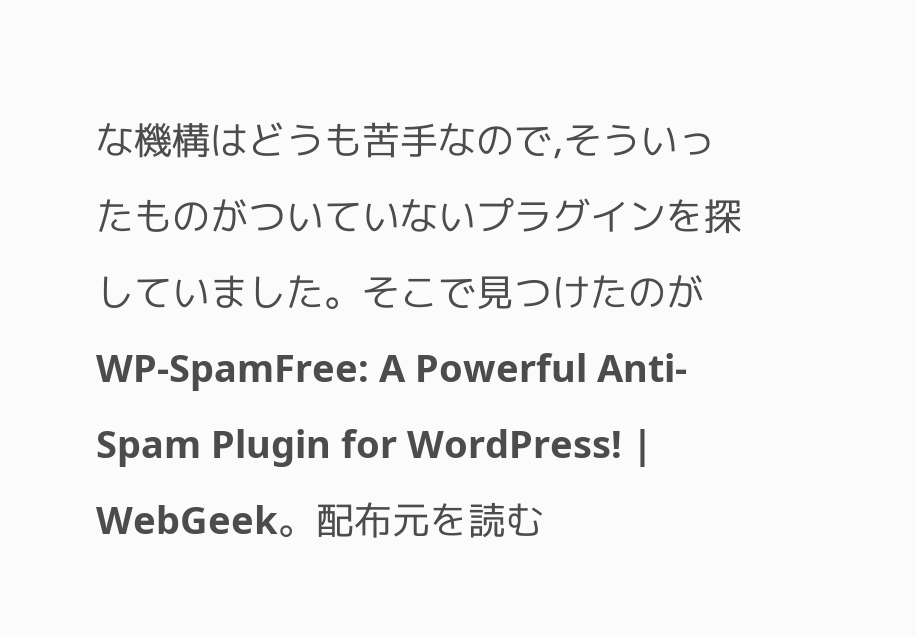な機構はどうも苦手なので,そういったものがついていないプラグインを探していました。そこで見つけたのが WP-SpamFree: A Powerful Anti-Spam Plugin for WordPress! | WebGeek。配布元を読む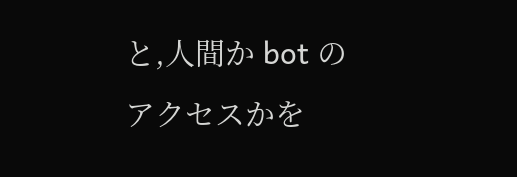と,人間か bot のアクセスかを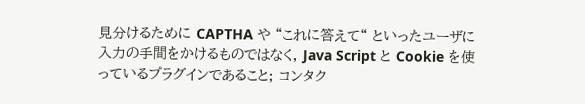見分けるために CAPTHA や “これに答えて“ といったユーザに入力の手間をかけるものではなく, Java Script と Cookie を使っているプラグインであること; コンタク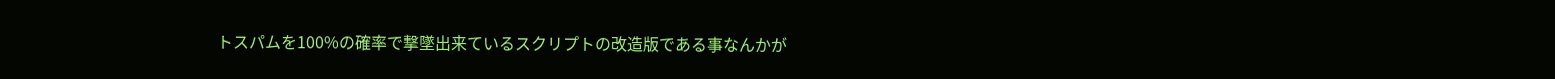トスパムを100%の確率で撃墜出来ているスクリプトの改造版である事なんかが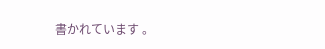書かれています 。